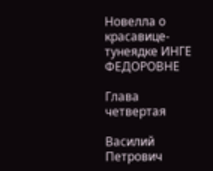Новелла о красавице-тунеядке ИНГЕ ФЕДОРОВНЕ

Глава четвертая

Василий Петрович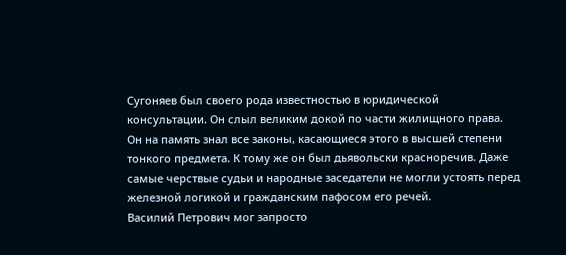Сугоняев был своего рода известностью в юридической консультации. Он слыл великим докой по части жилищного права. Он на память знал все законы, касающиеся этого в высшей степени тонкого предмета. К тому же он был дьявольски красноречив. Даже самые черствые судьи и народные заседатели не могли устоять перед железной логикой и гражданским пафосом его речей.
Василий Петрович мог запросто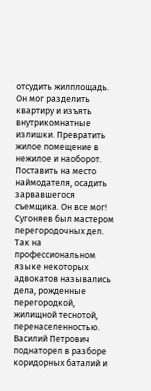отсудить жилплощадь. Он мог разделить квартиру и изъять внутрикомнатные излишки. Превратить жилое помещение в нежилое и наоборот. Поставить на место наймодателя, осадить зарвавшегося съемщика. Он все мог!
Сугоняев был мастером перегородочных дел. Так на профессиональном языке некоторых адвокатов назывались дела, рожденные перегородкой, жилищной теснотой, перенаселенностью. Василий Петрович поднаторел в разборе коридорных баталий и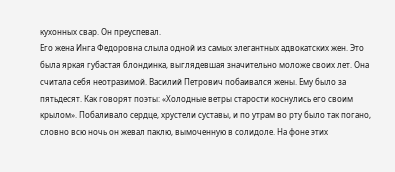кухонных свар. Он преуспевал.
Его жена Инга Федоровна слыла одной из самых элегантных адвокатских жен. Это была яркая губастая блондинка, выглядевшая значительно моложе своих лет. Она считала себя неотразимой. Василий Петрович побаивался жены. Ему было за пятьдесят. Как говорят поэты: «Холодные ветры старости коснулись его своим крылом». Побаливало сердце, хрустели суставы, и по утрам во рту было так погано, словно всю ночь он жевал паклю, вымоченную в солидоле. На фоне этих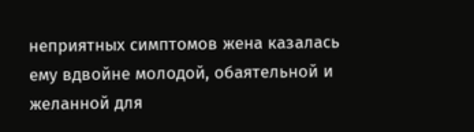неприятных симптомов жена казалась ему вдвойне молодой, обаятельной и желанной для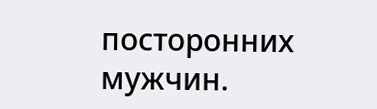посторонних мужчин.